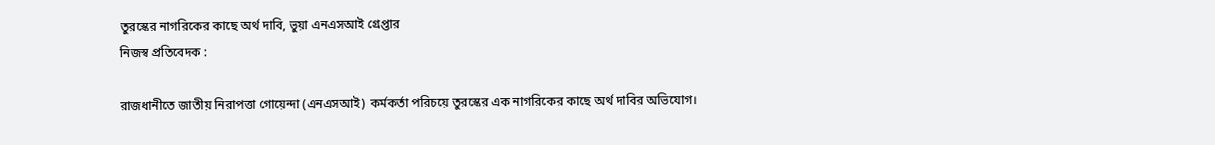তুরস্কের নাগরিকের কাছে অর্থ দাবি, ভুয়া এনএসআই গ্রেপ্তার
নিজস্ব প্রতিবেদক :

রাজধানীতে জাতীয় নিরাপত্তা গোয়েন্দা (এনএসআই) কর্মকর্তা পরিচয়ে তুরস্কের এক নাগরিকের কাছে অর্থ দাবির অভিযোগ।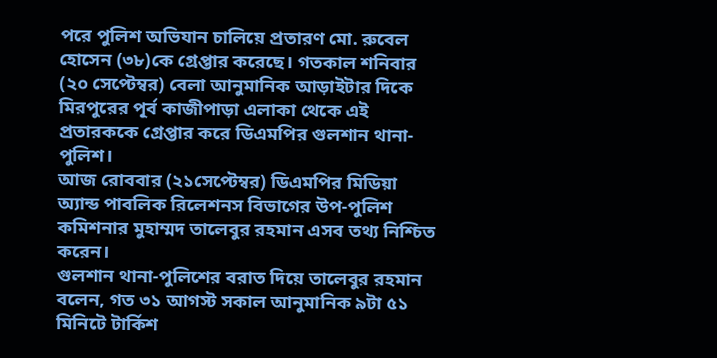পরে পুলিশ অভিযান চালিয়ে প্রতারণ মো. রুবেল হোসেন (৩৮)কে গ্রেপ্তার করেছে। গতকাল শনিবার (২০ সেপ্টেম্বর) বেলা আনুমানিক আড়াইটার দিকে মিরপুরের পূর্ব কাজীপাড়া এলাকা থেকে এই প্রতারককে গ্রেপ্তার করে ডিএমপির গুলশান থানা-পুলিশ।
আজ রোববার (২১সেপ্টেম্বর) ডিএমপির মিডিয়া অ্যান্ড পাবলিক রিলেশনস বিভাগের উপ-পুলিশ কমিশনার মুহাম্মদ তালেবুর রহমান এসব তথ্য নিশ্চিত করেন।
গুলশান থানা-পুলিশের বরাত দিয়ে তালেবুর রহমান বলেন, গত ৩১ আগস্ট সকাল আনুমানিক ৯টা ৫১ মিনিটে টার্কিশ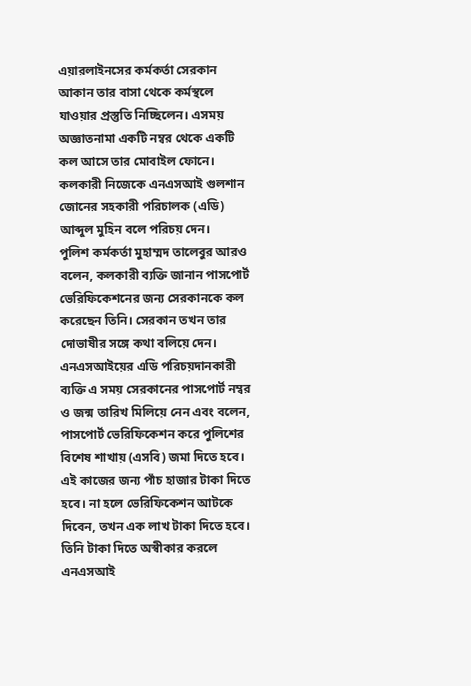এয়ারলাইনসের কর্মকর্তা সেরকান আকান তার বাসা থেকে কর্মস্থলে যাওয়ার প্রস্তুতি নিচ্ছিলেন। এসময় অজ্ঞাতনামা একটি নম্বর থেকে একটি কল আসে তার মোবাইল ফোনে। কলকারী নিজেকে এনএসআই গুলশান জোনের সহকারী পরিচালক (এডি) আব্দুল মুহিন বলে পরিচয় দেন।
পুলিশ কর্মকর্তা মুহাম্মদ তালেবুর আরও বলেন, কলকারী ব্যক্তি জানান পাসপোর্ট ভেরিফিকেশনের জন্য সেরকানকে কল করেছেন তিনি। সেরকান তখন তার দোভাষীর সঙ্গে কথা বলিয়ে দেন। এনএসআইয়ের এডি পরিচয়দানকারী ব্যক্তি এ সময় সেরকানের পাসপোর্ট নম্বর ও জন্ম তারিখ মিলিয়ে নেন এবং বলেন, পাসপোর্ট ভেরিফিকেশন করে পুলিশের বিশেষ শাখায় (এসবি) জমা দিতে হবে। এই কাজের জন্য পাঁচ হাজার টাকা দিতে হবে। না হলে ভেরিফিকেশন আটকে দিবেন, তখন এক লাখ টাকা দিতে হবে।
তিনি টাকা দিতে অস্বীকার করলে এনএসআই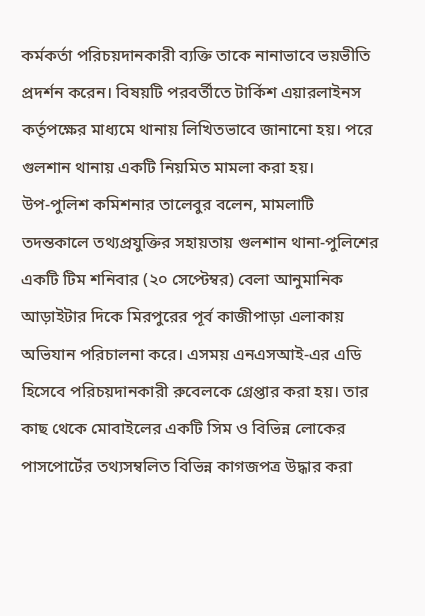কর্মকর্তা পরিচয়দানকারী ব্যক্তি তাকে নানাভাবে ভয়ভীতি প্রদর্শন করেন। বিষয়টি পরবর্তীতে টার্কিশ এয়ারলাইনস কর্তৃপক্ষের মাধ্যমে থানায় লিখিতভাবে জানানো হয়। পরে গুলশান থানায় একটি নিয়মিত মামলা করা হয়।
উপ-পুলিশ কমিশনার তালেবুর বলেন, মামলাটি তদন্তকালে তথ্যপ্রযুক্তির সহায়তায় গুলশান থানা-পুলিশের একটি টিম শনিবার (২০ সেপ্টেম্বর) বেলা আনুমানিক আড়াইটার দিকে মিরপুরের পূর্ব কাজীপাড়া এলাকায় অভিযান পরিচালনা করে। এসময় এনএসআই-এর এডি হিসেবে পরিচয়দানকারী রুবেলকে গ্রেপ্তার করা হয়। তার কাছ থেকে মোবাইলের একটি সিম ও বিভিন্ন লোকের পাসপোর্টের তথ্যসম্বলিত বিভিন্ন কাগজপত্র উদ্ধার করা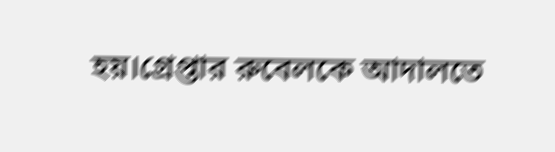হয়।গ্রেপ্তার রুবেলকে আদালতে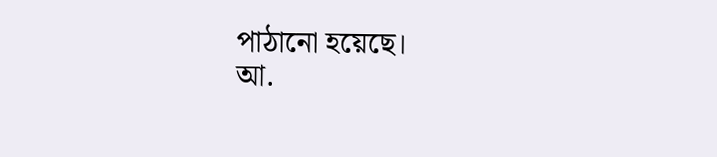পাঠানো হয়েছে।
আ.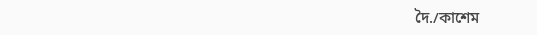দৈ./কাশেম